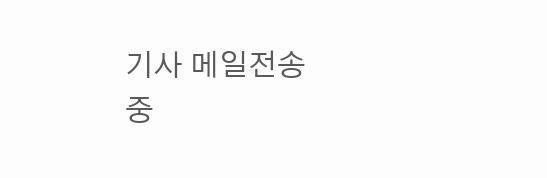기사 메일전송
중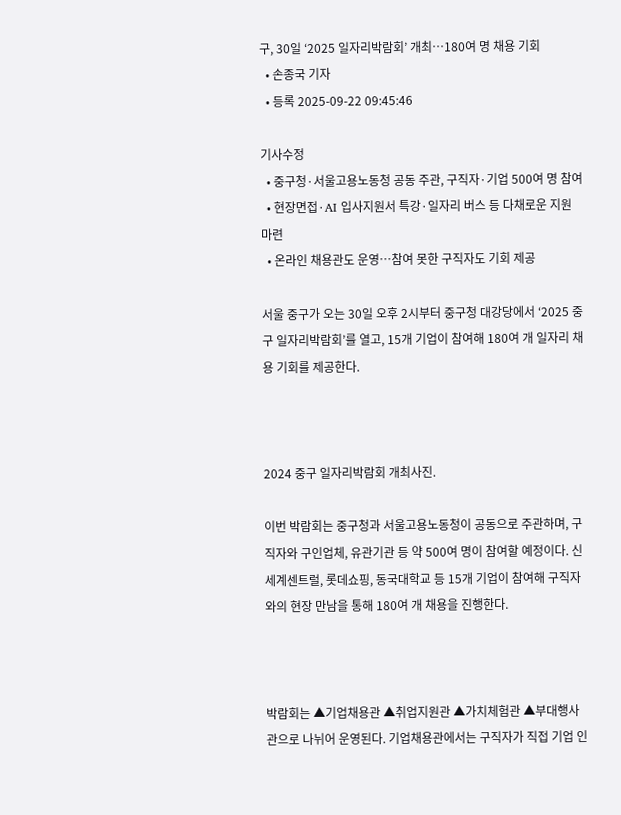구, 30일 ‘2025 일자리박람회’ 개최…180여 명 채용 기회
  • 손종국 기자
  • 등록 2025-09-22 09:45:46

기사수정
  • 중구청·서울고용노동청 공동 주관, 구직자·기업 500여 명 참여
  • 현장면접·AI 입사지원서 특강·일자리 버스 등 다채로운 지원 마련
  • 온라인 채용관도 운영…참여 못한 구직자도 기회 제공

서울 중구가 오는 30일 오후 2시부터 중구청 대강당에서 ‘2025 중구 일자리박람회’를 열고, 15개 기업이 참여해 180여 개 일자리 채용 기회를 제공한다.



2024 중구 일자리박람회 개최사진.

이번 박람회는 중구청과 서울고용노동청이 공동으로 주관하며, 구직자와 구인업체, 유관기관 등 약 500여 명이 참여할 예정이다. 신세계센트럴, 롯데쇼핑, 동국대학교 등 15개 기업이 참여해 구직자와의 현장 만남을 통해 180여 개 채용을 진행한다.



박람회는 ▲기업채용관 ▲취업지원관 ▲가치체험관 ▲부대행사관으로 나뉘어 운영된다. 기업채용관에서는 구직자가 직접 기업 인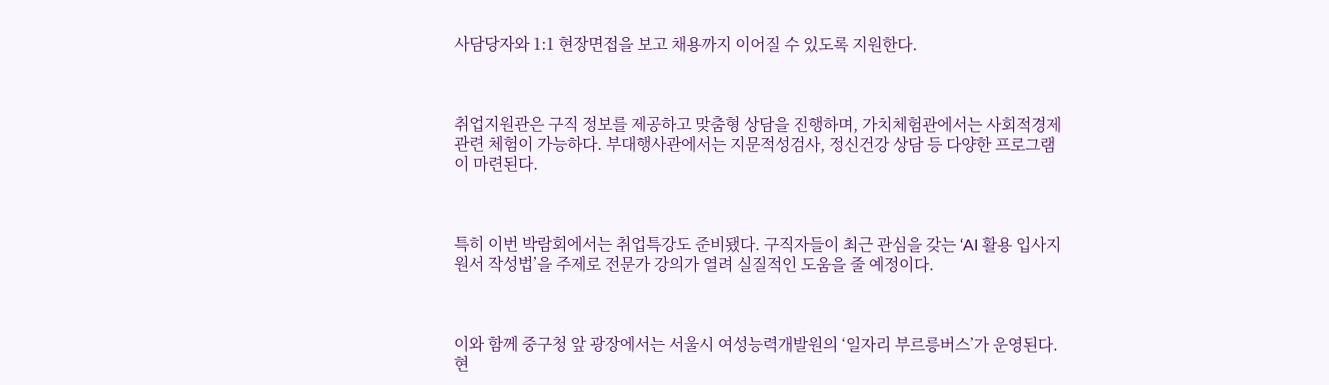사담당자와 1:1 현장면접을 보고 채용까지 이어질 수 있도록 지원한다.



취업지원관은 구직 정보를 제공하고 맞춤형 상담을 진행하며, 가치체험관에서는 사회적경제 관련 체험이 가능하다. 부대행사관에서는 지문적성검사, 정신건강 상담 등 다양한 프로그램이 마련된다.



특히 이번 박람회에서는 취업특강도 준비됐다. 구직자들이 최근 관심을 갖는 ‘AI 활용 입사지원서 작성법’을 주제로 전문가 강의가 열려 실질적인 도움을 줄 예정이다.



이와 함께 중구청 앞 광장에서는 서울시 여성능력개발원의 ‘일자리 부르릉버스’가 운영된다. 현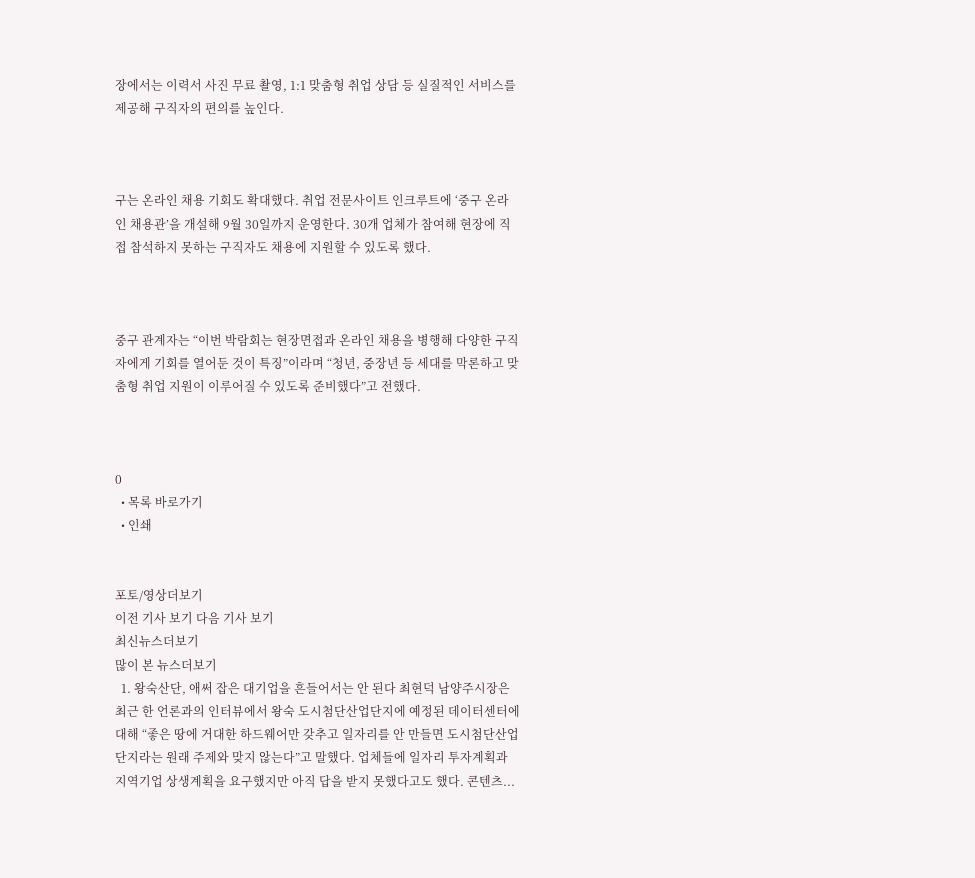장에서는 이력서 사진 무료 촬영, 1:1 맞춤형 취업 상담 등 실질적인 서비스를 제공해 구직자의 편의를 높인다.



구는 온라인 채용 기회도 확대했다. 취업 전문사이트 인크루트에 ‘중구 온라인 채용관’을 개설해 9월 30일까지 운영한다. 30개 업체가 참여해 현장에 직접 참석하지 못하는 구직자도 채용에 지원할 수 있도록 했다.



중구 관계자는 “이번 박람회는 현장면접과 온라인 채용을 병행해 다양한 구직자에게 기회를 열어둔 것이 특징”이라며 “청년, 중장년 등 세대를 막론하고 맞춤형 취업 지원이 이루어질 수 있도록 준비했다”고 전했다.



0
  • 목록 바로가기
  • 인쇄


포토/영상더보기
이전 기사 보기 다음 기사 보기
최신뉴스더보기
많이 본 뉴스더보기
  1. 왕숙산단, 애써 잡은 대기업을 흔들어서는 안 된다 최현덕 남양주시장은 최근 한 언론과의 인터뷰에서 왕숙 도시첨단산업단지에 예정된 데이터센터에 대해 “좋은 땅에 거대한 하드웨어만 갖추고 일자리를 안 만들면 도시첨단산업단지라는 원래 주제와 맞지 않는다”고 말했다. 업체들에 일자리 투자계획과 지역기업 상생계획을 요구했지만 아직 답을 받지 못했다고도 했다. 콘텐츠...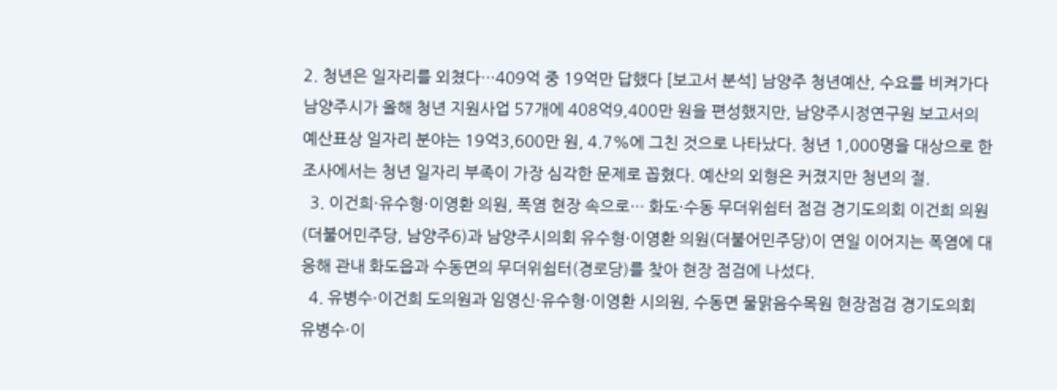2. 청년은 일자리를 외쳤다…409억 중 19억만 답했다 [보고서 분석] 남양주 청년예산, 수요를 비켜가다 남양주시가 올해 청년 지원사업 57개에 408억9,400만 원을 편성했지만, 남양주시정연구원 보고서의 예산표상 일자리 분야는 19억3,600만 원, 4.7%에 그친 것으로 나타났다. 청년 1,000명을 대상으로 한 조사에서는 청년 일자리 부족이 가장 심각한 문제로 꼽혔다. 예산의 외형은 커졌지만 청년의 절.
  3. 이건희·유수형·이영환 의원, 폭염 현장 속으로… 화도·수동 무더위쉼터 점검 경기도의회 이건희 의원(더불어민주당, 남양주6)과 남양주시의회 유수형·이영환 의원(더불어민주당)이 연일 이어지는 폭염에 대응해 관내 화도읍과 수동면의 무더위쉼터(경로당)를 찾아 현장 점검에 나섰다.
  4. 유병수·이건희 도의원과 임영신·유수형·이영환 시의원, 수동면 물맑음수목원 현장점검 경기도의회 유병수·이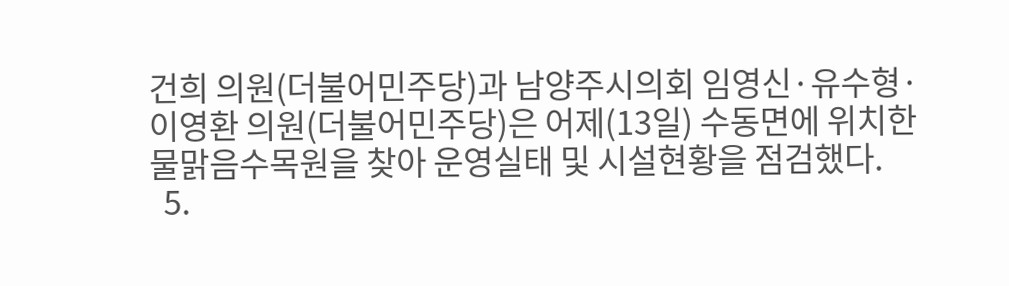건희 의원(더불어민주당)과 남양주시의회 임영신·유수형·이영환 의원(더불어민주당)은 어제(13일) 수동면에 위치한 물맑음수목원을 찾아 운영실태 및 시설현황을 점검했다.
  5.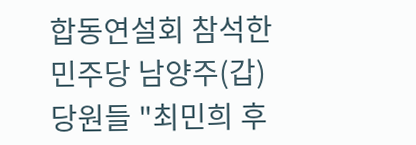합동연설회 참석한 민주당 남양주(갑) 당원들 "최민희 후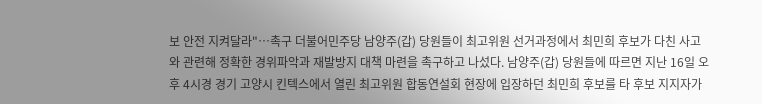보 안전 지켜달라"…촉구 더불어민주당 남양주(갑) 당원들이 최고위원 선거과정에서 최민희 후보가 다친 사고와 관련해 정확한 경위파악과 재발방지 대책 마련을 촉구하고 나섰다. 남양주(갑) 당원들에 따르면 지난 16일 오후 4시경 경기 고양시 킨텍스에서 열린 최고위원 합동연설회 현장에 입장하던 최민희 후보를 타 후보 지지자가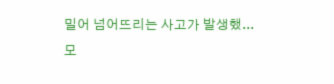밀어 넘어뜨리는 사고가 발생했...
모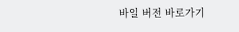바일 버전 바로가기